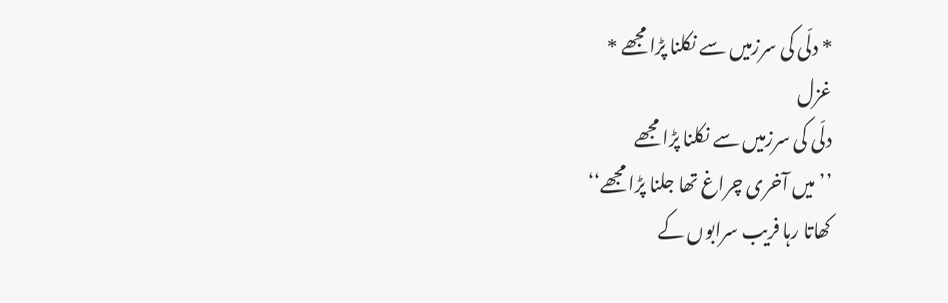* دلّی کی سرزمیں سے نکلنا پڑا مجھے *
غزل
دلّی کی سرزمیں سے نکلنا پڑا مجھے
’’میں آخری چراغ تھا جلنا پڑا مجھے‘‘
کھاتا رہا فریب سرابوں کے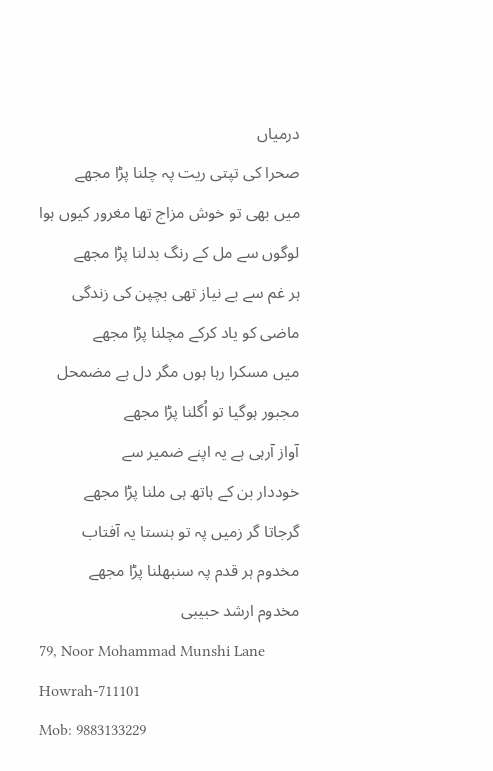درمیاں
صحرا کی تپتی ریت پہ چلنا پڑا مجھے
میں بھی تو خوش مزاج تھا مغرور کیوں ہوا
لوگوں سے مل کے رنگ بدلنا پڑا مجھے
ہر غم سے بے نیاز تھی بچپن کی زندگی
ماضی کو یاد کرکے مچلنا پڑا مجھے
میں مسکرا رہا ہوں مگر دل ہے مضمحل
مجبور ہوگیا تو اُگلنا پڑا مجھے
آواز آرہی ہے یہ اپنے ضمیر سے
خوددار بن کے ہاتھ ہی ملنا پڑا مجھے
گرجاتا گر زمیں پہ تو ہنستا یہ آفتاب
مخدوم ہر قدم پہ سنبھلنا پڑا مجھے
مخدوم ارشد حبیبی
79, Noor Mohammad Munshi Lane
Howrah-711101
Mob: 9883133229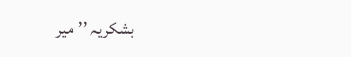بشکریہ ’’میر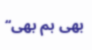بھی ہم بھی‘‘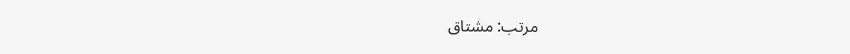مرتب: مشتاق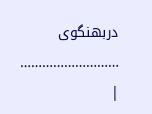دربھنگوی
………………………
|